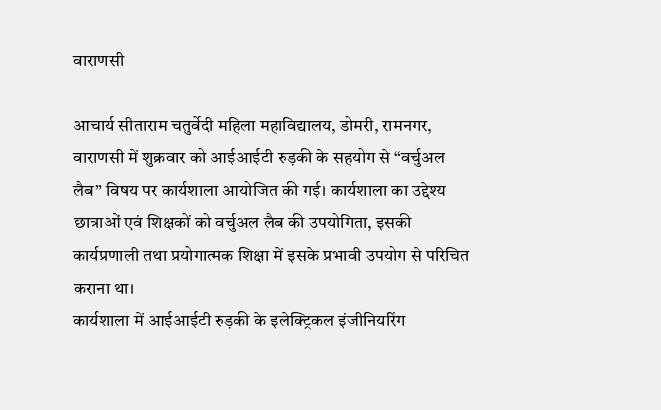वाराणसी

आचार्य सीताराम चतुर्वेदी महिला महाविद्यालय, डोमरी, रामनगर, वाराणसी में शुक्रवार को आईआईटी रुड़की के सहयोग से “वर्चुअल लैब” विषय पर कार्यशाला आयोजित की गई। कार्यशाला का उद्देश्य छात्राओं एवं शिक्षकों को वर्चुअल लैब की उपयोगिता, इसकी कार्यप्रणाली तथा प्रयोगात्मक शिक्षा में इसके प्रभावी उपयोग से परिचित कराना था।
कार्यशाला में आईआईटी रुड़की के इलेक्ट्रिकल इंजीनियरिंग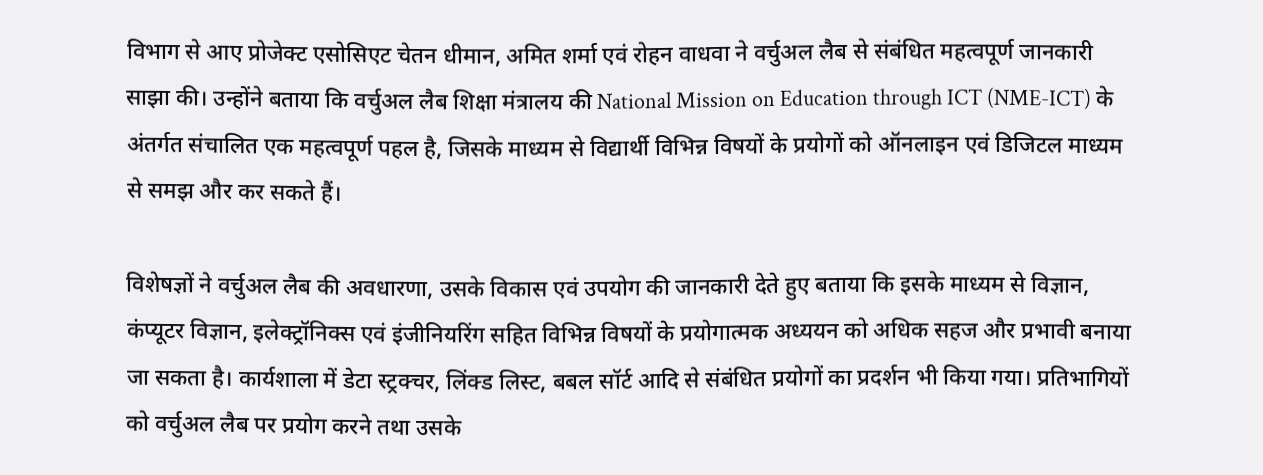विभाग से आए प्रोजेक्ट एसोसिएट चेतन धीमान, अमित शर्मा एवं रोहन वाधवा ने वर्चुअल लैब से संबंधित महत्वपूर्ण जानकारी साझा की। उन्होंने बताया कि वर्चुअल लैब शिक्षा मंत्रालय की National Mission on Education through ICT (NME-ICT) के अंतर्गत संचालित एक महत्वपूर्ण पहल है, जिसके माध्यम से विद्यार्थी विभिन्न विषयों के प्रयोगों को ऑनलाइन एवं डिजिटल माध्यम से समझ और कर सकते हैं।

विशेषज्ञों ने वर्चुअल लैब की अवधारणा, उसके विकास एवं उपयोग की जानकारी देते हुए बताया कि इसके माध्यम से विज्ञान, कंप्यूटर विज्ञान, इलेक्ट्रॉनिक्स एवं इंजीनियरिंग सहित विभिन्न विषयों के प्रयोगात्मक अध्ययन को अधिक सहज और प्रभावी बनाया जा सकता है। कार्यशाला में डेटा स्ट्रक्चर, लिंक्ड लिस्ट, बबल सॉर्ट आदि से संबंधित प्रयोगों का प्रदर्शन भी किया गया। प्रतिभागियों को वर्चुअल लैब पर प्रयोग करने तथा उसके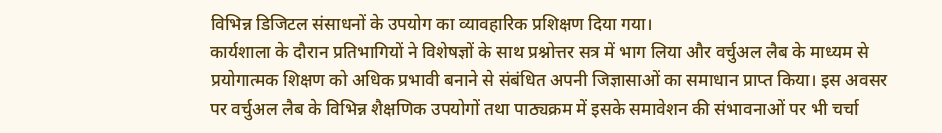विभिन्न डिजिटल संसाधनों के उपयोग का व्यावहारिक प्रशिक्षण दिया गया।
कार्यशाला के दौरान प्रतिभागियों ने विशेषज्ञों के साथ प्रश्नोत्तर सत्र में भाग लिया और वर्चुअल लैब के माध्यम से प्रयोगात्मक शिक्षण को अधिक प्रभावी बनाने से संबंधित अपनी जिज्ञासाओं का समाधान प्राप्त किया। इस अवसर पर वर्चुअल लैब के विभिन्न शैक्षणिक उपयोगों तथा पाठ्यक्रम में इसके समावेशन की संभावनाओं पर भी चर्चा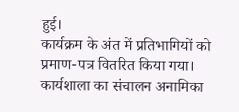हुई।
कार्यक्रम के अंत में प्रतिभागियों को प्रमाण-पत्र वितरित किया गया। कार्यशाला का संचालन अनामिका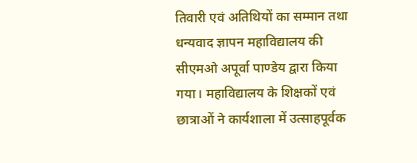तिवारी एवं अतिथियों का सम्मान तथा धन्यवाद ज्ञापन महाविद्यालय की सीएमओ अपूर्वा पाण्डेय द्वारा किया गया। महाविद्यालय के शिक्षकों एवं छात्राओं ने कार्यशाला में उत्साहपूर्वक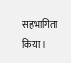सहभागिता किया।